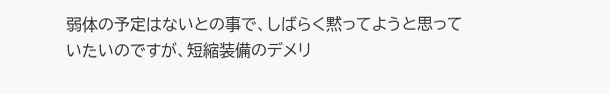弱体の予定はないとの事で、しばらく黙ってようと思っていたいのですが、短縮装備のデメリ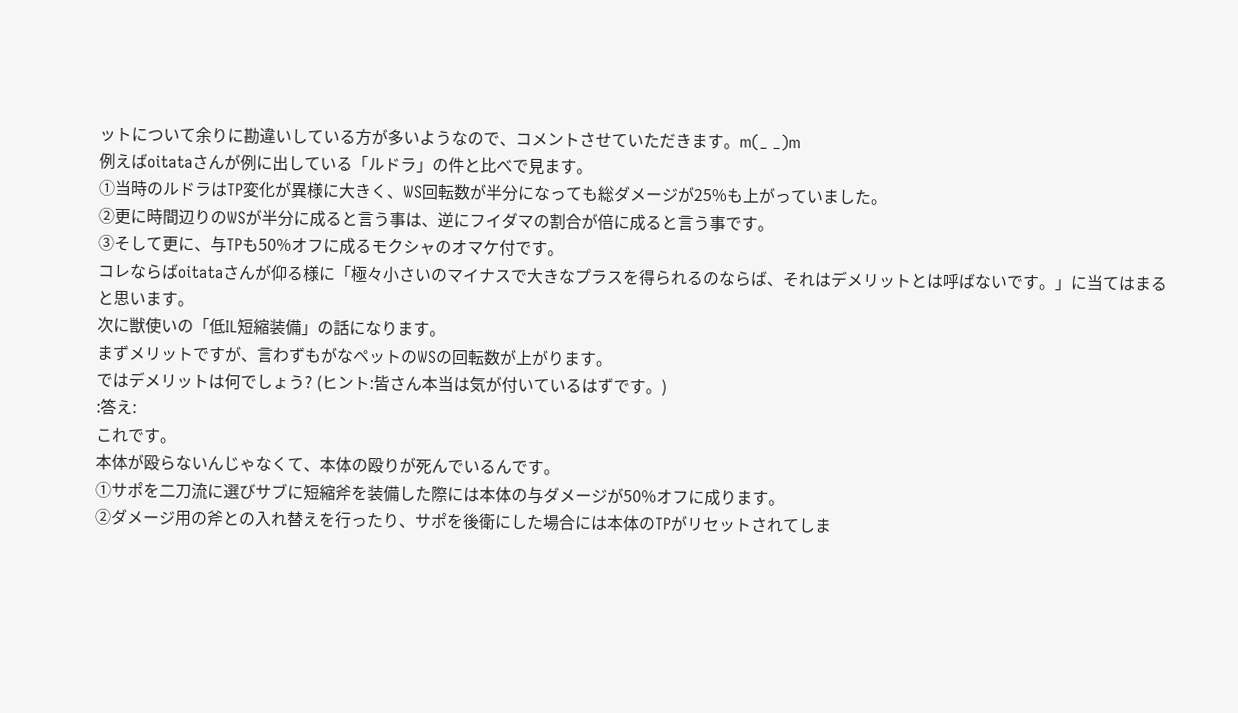ットについて余りに勘違いしている方が多いようなので、コメントさせていただきます。m(_ _)m
例えばoitataさんが例に出している「ルドラ」の件と比べで見ます。
①当時のルドラはTP変化が異様に大きく、WS回転数が半分になっても総ダメージが25%も上がっていました。
②更に時間辺りのWSが半分に成ると言う事は、逆にフイダマの割合が倍に成ると言う事です。
③そして更に、与TPも50%オフに成るモクシャのオマケ付です。
コレならばoitataさんが仰る様に「極々小さいのマイナスで大きなプラスを得られるのならば、それはデメリットとは呼ばないです。」に当てはまると思います。
次に獣使いの「低IL短縮装備」の話になります。
まずメリットですが、言わずもがなペットのWSの回転数が上がります。
ではデメリットは何でしょう? (ヒント:皆さん本当は気が付いているはずです。)
:答え:
これです。
本体が殴らないんじゃなくて、本体の殴りが死んでいるんです。
①サポを二刀流に選びサブに短縮斧を装備した際には本体の与ダメージが50%オフに成ります。
②ダメージ用の斧との入れ替えを行ったり、サポを後衛にした場合には本体のTPがリセットされてしま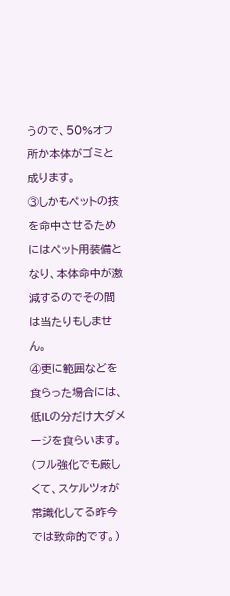うので、50%オフ所か本体がゴミと成ります。
③しかもペットの技を命中させるためにはペット用装備となり、本体命中が激減するのでその間は当たりもしません。
④更に範囲などを食らった場合には、低ILの分だけ大ダメージを食らいます。
(フル強化でも厳しくて、スケルツォが常識化してる昨今では致命的です。)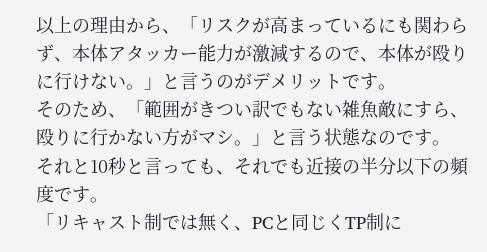以上の理由から、「リスクが高まっているにも関わらず、本体アタッカー能力が激減するので、本体が殴りに行けない。」と言うのがデメリットです。
そのため、「範囲がきつい訳でもない雑魚敵にすら、殴りに行かない方がマシ。」と言う状態なのです。
それと10秒と言っても、それでも近接の半分以下の頻度です。
「リキャスト制では無く、PCと同じくTP制に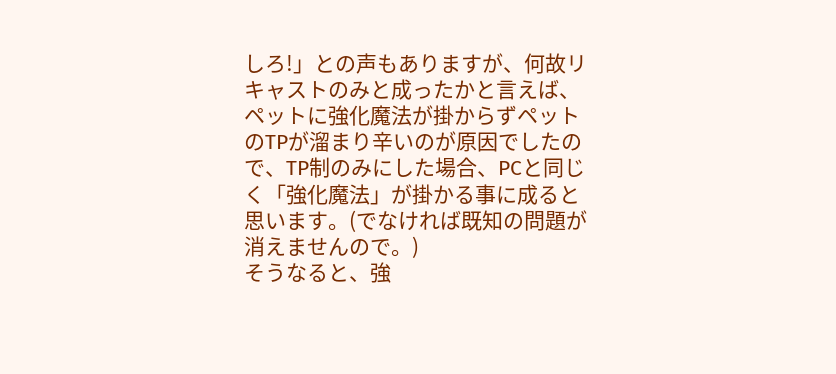しろ!」との声もありますが、何故リキャストのみと成ったかと言えば、ペットに強化魔法が掛からずペットのTPが溜まり辛いのが原因でしたので、TP制のみにした場合、PCと同じく「強化魔法」が掛かる事に成ると思います。(でなければ既知の問題が消えませんので。)
そうなると、強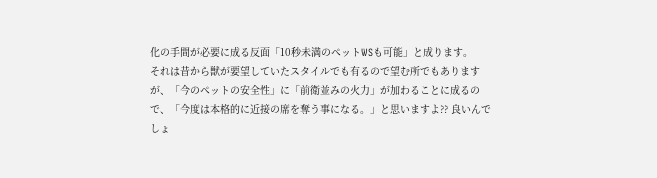化の手間が必要に成る反面「10秒未満のペットWSも可能」と成ります。
それは昔から獣が要望していたスタイルでも有るので望む所でもありますが、「今のペットの安全性」に「前衛並みの火力」が加わることに成るので、「今度は本格的に近接の席を奪う事になる。」と思いますよ?? 良いんでしょ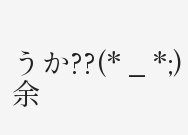うか??(* _ *;)
余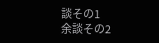談その1
余談その2